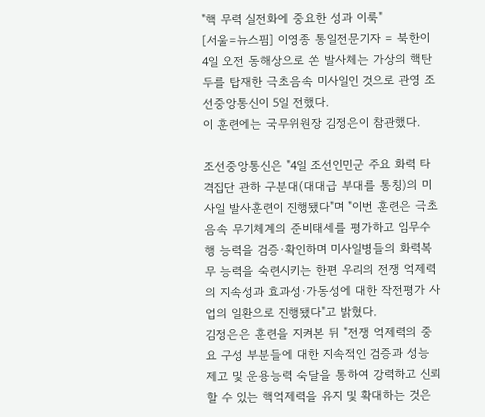"핵 무력 실전화에 중요한 성과 이룩"
[서울=뉴스핌] 이영종 통일전문기자 = 북한이 4일 오전 동해상으로 쏜 발사체는 가상의 핵탄두를 탑재한 극초음속 미사일인 것으로 관영 조선중앙통신이 5일 전했다.
이 훈련에는 국무위원장 김정은이 참관했다.

조선중앙통신은 "4일 조선인민군 주요 화력 타격집단 관하 구분대(대대급 부대를 통칭)의 미사일 발사훈련이 진행됐다"며 "이번 훈련은 극초음속 무기체계의 준비태세를 평가하고 임무수행 능력을 검증·확인하며 미사일병들의 화력복무 능력을 숙련시키는 한편 우리의 전쟁 억제력의 지속성과 효과성·가동성에 대한 작전평가 사업의 일환으로 진행됐다"고 밝혔다.
김정은은 훈련을 지켜본 뒤 "전쟁 억제력의 중요 구성 부분들에 대한 지속적인 검증과 성능 제고 및 운용능력 숙달을 통하여 강력하고 신뢰할 수 있는 핵억제력을 유지 및 확대하는 것은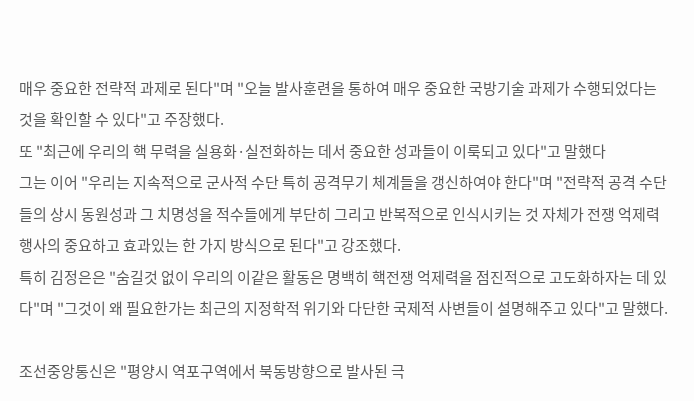매우 중요한 전략적 과제로 된다"며 "오늘 발사훈련을 통하여 매우 중요한 국방기술 과제가 수행되었다는 것을 확인할 수 있다"고 주장했다.
또 "최근에 우리의 핵 무력을 실용화·실전화하는 데서 중요한 성과들이 이룩되고 있다"고 말했다
그는 이어 "우리는 지속적으로 군사적 수단 특히 공격무기 체계들을 갱신하여야 한다"며 "전략적 공격 수단들의 상시 동원성과 그 치명성을 적수들에게 부단히 그리고 반복적으로 인식시키는 것 자체가 전쟁 억제력 행사의 중요하고 효과있는 한 가지 방식으로 된다"고 강조했다.
특히 김정은은 "숨길것 없이 우리의 이같은 활동은 명백히 핵전쟁 억제력을 점진적으로 고도화하자는 데 있다"며 "그것이 왜 필요한가는 최근의 지정학적 위기와 다단한 국제적 사변들이 설명해주고 있다"고 말했다.

조선중앙통신은 "평양시 역포구역에서 북동방향으로 발사된 극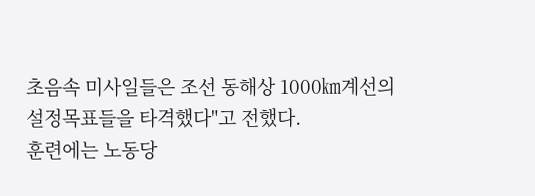초음속 미사일들은 조선 동해상 1000㎞계선의 설정목표들을 타격했다"고 전했다.
훈련에는 노동당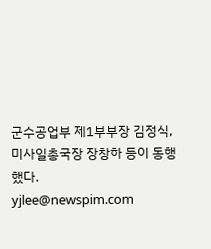군수공업부 제1부부장 김정식, 미사일총국장 장창하 등이 동행했다.
yjlee@newspim.com